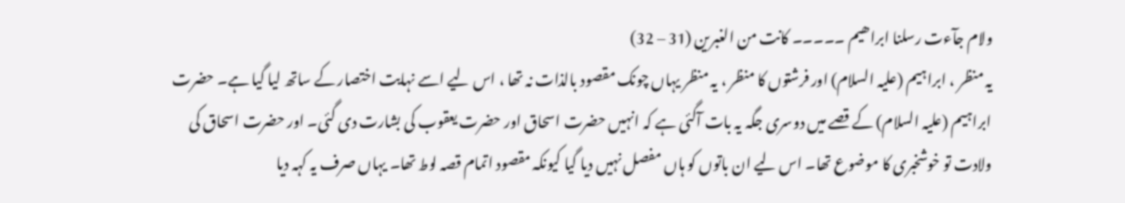ولام جآءت رسلنا ابراھیم ۔۔۔۔۔ کانت من الغبرین (31 – 32)
یہ منظر ، ابراہیم (علیہ السلام) اور فرشتوں کا منظر ، یہ منظر یہاں چونک مقصود بالذات نہ تھا ، اس لیے اسے نہایت اختصار کے ساتھ لیا گیا ہے۔ حضرت ابراہیم (علیہ السلام) کے قصے میں دوسری جگہ یہ بات آگئی ہے کہ انہیں حضرت اسحاق اور حضرت یعقوب کی بشارت دی گئی۔ اور حضرت اسحاق کی ولادت تو خوشخبری کا موضوع تھا۔ اس لیے ان باتوں کو ہاں مفصل نہیں دیا گیا کیونکہ مقصود اتمام قصہ لوط تھا۔ یہاں صرف یہ کہہ دیا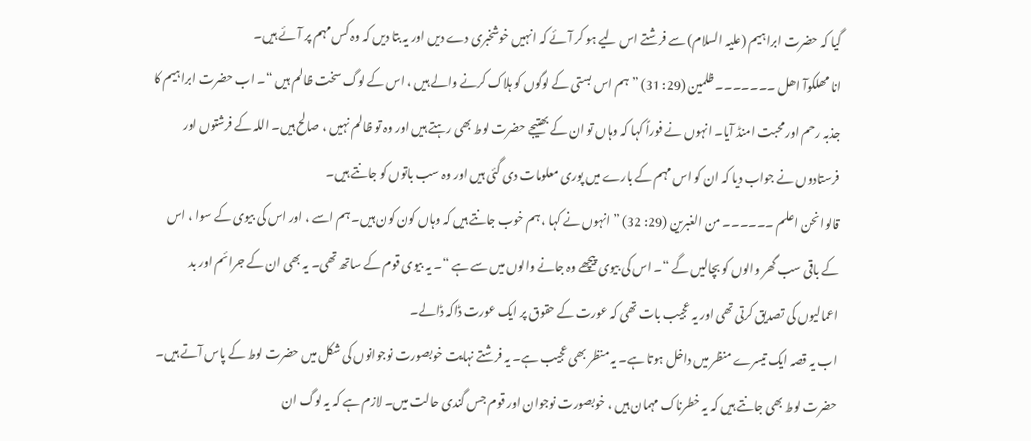گیا کہ حضرت ابراہیم (علیہ السلام) سے فرشتے اس لیے ہو کر آئے کہ انہیں خوشخبری دے دیں اور یہ بتا دیں کہ وہ کس مہم پر آئے ہیں۔
انا مھلکوآ اھل ۔۔۔۔۔۔۔ ظلمین (29: 31) ” ہم اس بستی کے لوگوں کو ہلاک کرنے والے ہیں ، اس کے لوگ سخت ظالم ہیں “۔ اب حضرت ابراہیم کا جذبہ رحم اور محبت امنڈ آیا۔ انہوں نے فوراً کہا کہ وہاں تو ان کے بھتیجے حضرت لوط بھی رہتے ہیں اور وہ تو ظالم نہیں ، صالح ہیں۔ اللہ کے فرشتوں اور فرستادوں نے جواب دیا کہ ان کو اس مہم کے بارے میں پوری معلومات دی گئی ہیں اور وہ سب باتوں کو جانتے ہیں۔
قالوا نحن اعلم ۔۔۔۔۔۔ من الغبرین (29: 32) ” انہوں نے کہا ، ہم خوب جانتے ہیں کہ وہاں کون کون ہیں۔ ہم اسے ، اور اس کی بیوی کے سوا ، اس کے باقی سب گھر والوں کو بچالیں گے “۔ اس کی بیوی پیچھے وہ جانے والوں میں سے ہے “۔ یہ بیوی قوم کے ساتھ تھی۔ یہ بھی ان کے جرائم اور بد اعمالیوں کی تصدیق کرتی تھی اور یہ عجیب بات تھی کہ عورت کے حقوق پر ایک عورت ڈاکہ ڈالے۔
اب یہ قصہ ایک تیسرے منظر میں داخل ہوتا ہے۔ یہ منظر بھی عجیب ہے۔ یہ فرشتے نہایت خوبصورت نوجوانوں کی شکل میں حضرت لوط کے پاس آتے ہیں۔ حضرت لوط بھی جانتے ہیں کہ یہ خطرناک مہمان ہیں ، خوبصورت نوجوان اور قوم جس گندی حالت میں۔ لازم ہے کہ یہ لوگ ان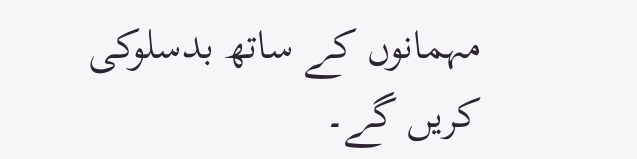مہمانوں کے ساتھ بدسلوکی کریں گے۔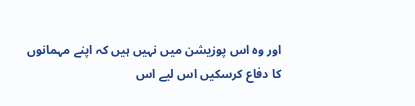اور وہ اس پوزیشن میں نہیں ہیں کہ اپنے مہمانوں کا دفاع کرسکیں اس لیے اس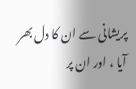پریشانی سے ان کا دل بھر آیا ، اور ان پر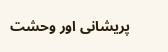پریشانی اور وحشت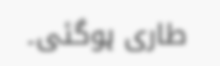طاری ہوگئی۔